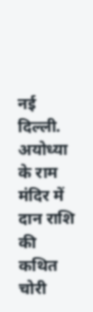नई दिल्ली. अयोध्या के राम मंदिर में दान राशि की कथित चोरी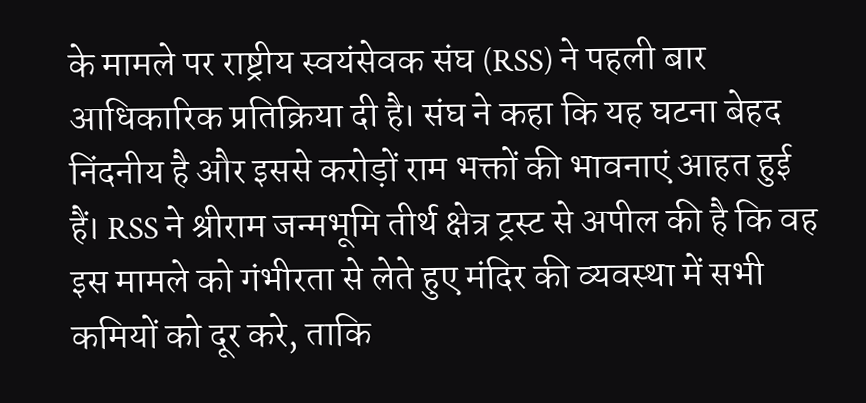के मामले पर राष्ट्रीय स्वयंसेवक संघ (RSS) ने पहली बार आधिकारिक प्रतिक्रिया दी है। संघ ने कहा कि यह घटना बेहद निंदनीय है और इससे करोड़ों राम भक्तों की भावनाएं आहत हुई हैं। RSS ने श्रीराम जन्मभूमि तीर्थ क्षेत्र ट्रस्ट से अपील की है कि वह इस मामले को गंभीरता से लेते हुए मंदिर की व्यवस्था में सभी कमियों को दूर करे, ताकि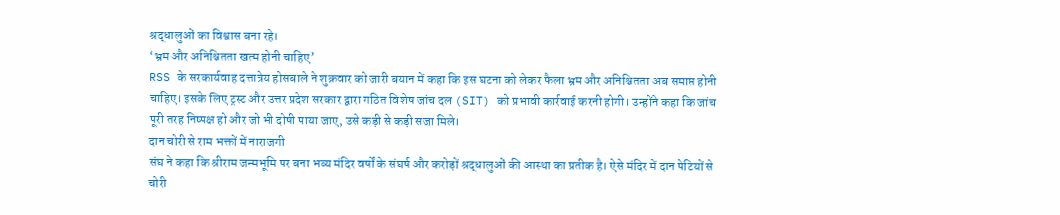श्रद्धालुओं का विश्वास बना रहे।
‘भ्रम और अनिश्चितता खत्म होनी चाहिए’
RSS के सरकार्यवाह दत्तात्रेय होसबाले ने शुक्रवार को जारी बयान में कहा कि इस घटना को लेकर फैला भ्रम और अनिश्चितता अब समाप्त होनी चाहिए। इसके लिए ट्रस्ट और उत्तर प्रदेश सरकार द्वारा गठित विशेष जांच दल (SIT) को प्रभावी कार्रवाई करनी होगी। उन्होंने कहा कि जांच पूरी तरह निष्पक्ष हो और जो भी दोषी पाया जाए, उसे कड़ी से कड़ी सजा मिले।
दान चोरी से राम भक्तों में नाराजगी
संघ ने कहा कि श्रीराम जन्मभूमि पर बना भव्य मंदिर वर्षों के संघर्ष और करोड़ों श्रद्धालुओं की आस्था का प्रतीक है। ऐसे मंदिर में दान पेटियों से चोरी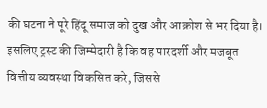की घटना ने पूरे हिंदू समाज को दुख और आक्रोश से भर दिया है। इसलिए ट्रस्ट की जिम्मेदारी है कि वह पारदर्शी और मजबूत वित्तीय व्यवस्था विकसित करे, जिससे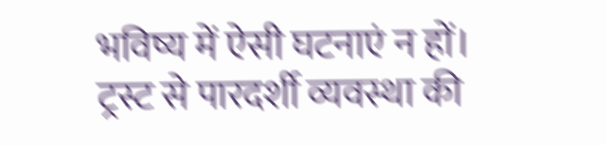भविष्य में ऐसी घटनाएं न हों।
ट्रस्ट से पारदर्शी व्यवस्था की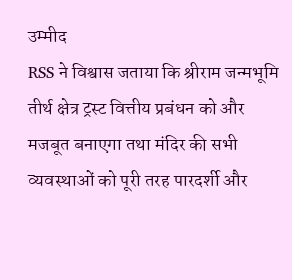उम्मीद
RSS ने विश्वास जताया कि श्रीराम जन्मभूमि तीर्थ क्षेत्र ट्रस्ट वित्तीय प्रबंधन को और मजबूत बनाएगा तथा मंदिर की सभी व्यवस्थाओं को पूरी तरह पारदर्शी और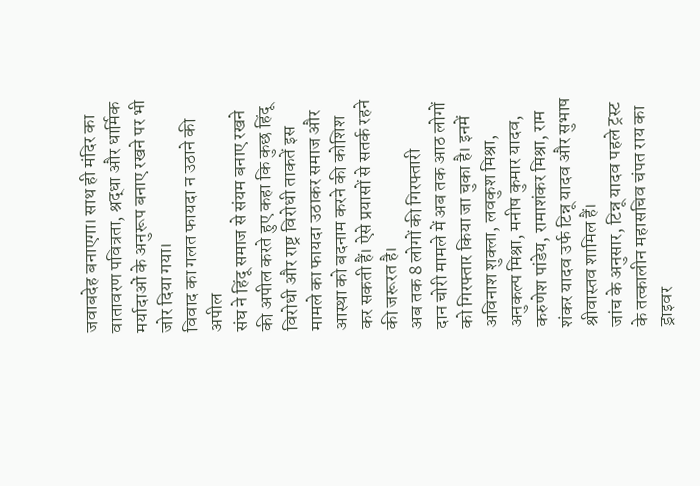जवाबदेह बनाएगा। साथ ही मंदिर का वातावरण पवित्रता, श्रद्धा और धार्मिक मर्यादाओं के अनुरूप बनाए रखने पर भी जोर दिया गया।
विवाद का गलत फायदा न उठाने की अपील
संघ ने हिंदू समाज से संयम बनाए रखने की अपील करते हुए कहा कि कुछ हिंदू विरोधी और राष्ट्र विरोधी ताकतें इस मामले का फायदा उठाकर समाज और आस्था को बदनाम करने की कोशिश कर सकती हैं। ऐसे प्रयासों से सतर्क रहने की जरूरत है।
अब तक 8 लोगों की गिरफ्तारी
दान चोरी मामले में अब तक आठ लोगों को गिरफ्तार किया जा चुका है। इनमें अविनाश शुक्ला, लवकुश मिश्रा, अनुकल्प मिश्रा, मनीष कुमार यादव, करुणेश पांडेय, रामाशंकर मिश्रा, राम शंकर यादव उर्फ टिन्नू यादव और सुभाष श्रीवास्तव शामिल हैं।
जांच के अनुसार, टिन्नू यादव पहले ट्रस्ट के तत्कालीन महासचिव चंपत राय का ड्राइवर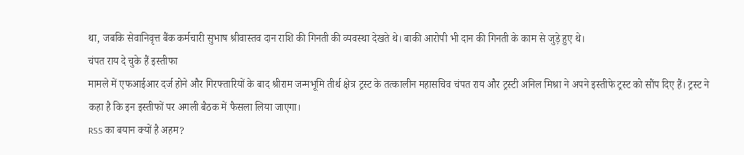था, जबकि सेवानिवृत्त बैंक कर्मचारी सुभाष श्रीवास्तव दान राशि की गिनती की व्यवस्था देखते थे। बाकी आरोपी भी दान की गिनती के काम से जुड़े हुए थे।
चंपत राय दे चुके हैं इस्तीफा
मामले में एफआईआर दर्ज होने और गिरफ्तारियों के बाद श्रीराम जन्मभूमि तीर्थ क्षेत्र ट्रस्ट के तत्कालीन महासचिव चंपत राय और ट्रस्टी अनिल मिश्रा ने अपने इस्तीफे ट्रस्ट को सौंप दिए हैं। ट्रस्ट ने कहा है कि इन इस्तीफों पर अगली बैठक में फैसला लिया जाएगा।
RSS का बयान क्यों है अहम?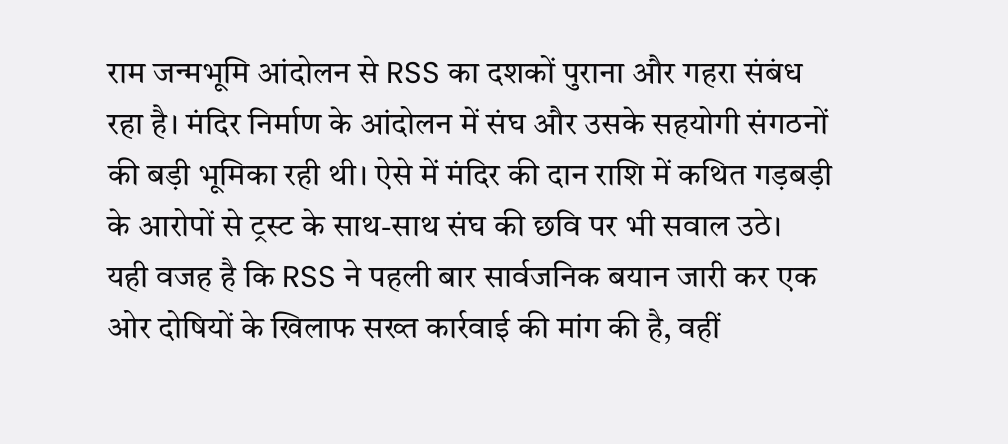राम जन्मभूमि आंदोलन से RSS का दशकों पुराना और गहरा संबंध रहा है। मंदिर निर्माण के आंदोलन में संघ और उसके सहयोगी संगठनों की बड़ी भूमिका रही थी। ऐसे में मंदिर की दान राशि में कथित गड़बड़ी के आरोपों से ट्रस्ट के साथ-साथ संघ की छवि पर भी सवाल उठे।
यही वजह है कि RSS ने पहली बार सार्वजनिक बयान जारी कर एक ओर दोषियों के खिलाफ सख्त कार्रवाई की मांग की है, वहीं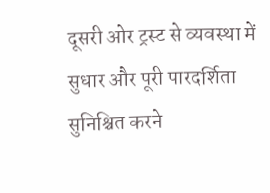दूसरी ओर ट्रस्ट से व्यवस्था में सुधार और पूरी पारदर्शिता सुनिश्चित करने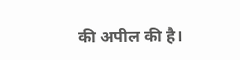की अपील की है।